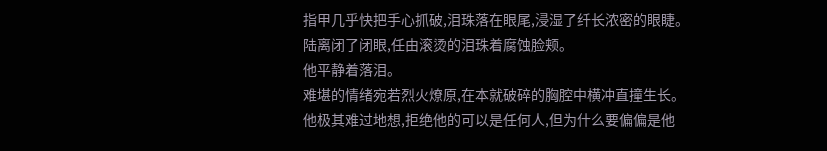指甲几乎快把手心抓破,泪珠落在眼尾,浸湿了纤长浓密的眼睫。
陆离闭了闭眼,任由滚烫的泪珠着腐蚀脸颊。
他平静着落泪。
难堪的情绪宛若烈火燎原,在本就破碎的胸腔中横冲直撞生长。
他极其难过地想,拒绝他的可以是任何人,但为什么要偏偏是他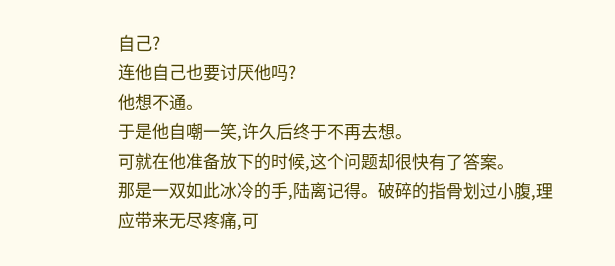自己?
连他自己也要讨厌他吗?
他想不通。
于是他自嘲一笑,许久后终于不再去想。
可就在他准备放下的时候,这个问题却很快有了答案。
那是一双如此冰冷的手,陆离记得。破碎的指骨划过小腹,理应带来无尽疼痛,可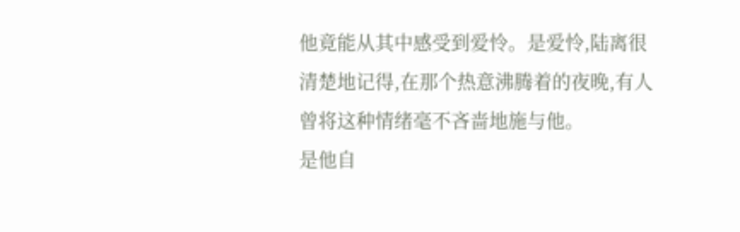他竟能从其中感受到爱怜。是爱怜,陆离很清楚地记得,在那个热意沸腾着的夜晚,有人曾将这种情绪毫不吝啬地施与他。
是他自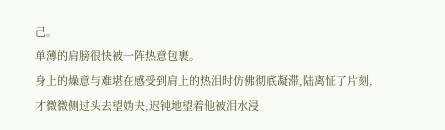己。
单薄的肩膀很快被一阵热意包裹。
身上的燥意与难堪在感受到肩上的热泪时仿佛彻底凝滞,陆离怔了片刻,才微微侧过头去望妫夬,迟钝地望着他被泪水浸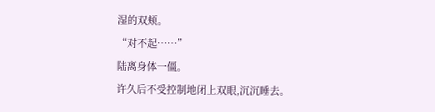湿的双颊。
“对不起……”
陆离身体一僵。
许久后不受控制地闭上双眼,沉沉睡去。